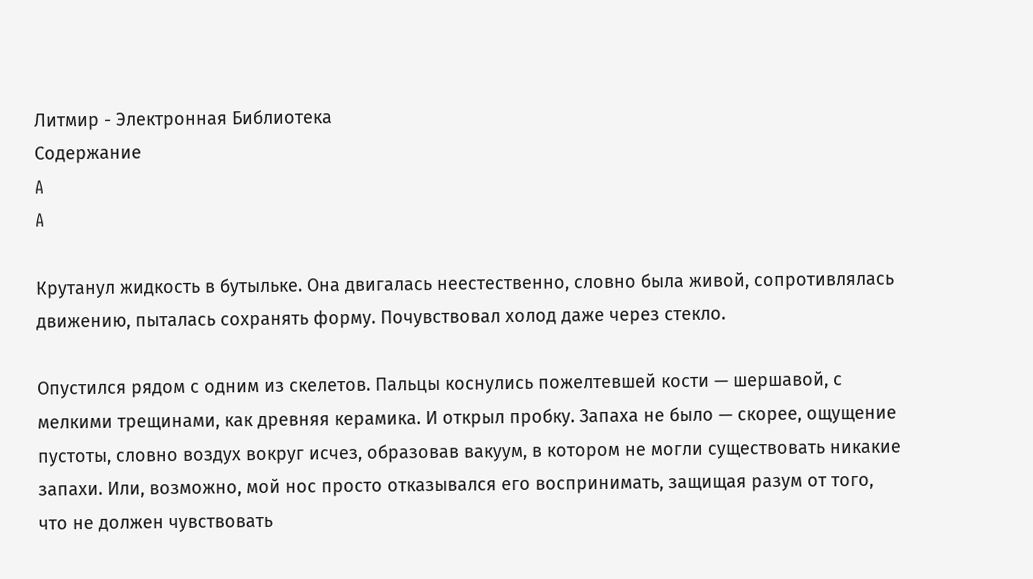Литмир - Электронная Библиотека
Содержание
A
A

Крутанул жидкость в бутыльке. Она двигалась неестественно, словно была живой, сопротивлялась движению, пыталась сохранять форму. Почувствовал холод даже через стекло.

Опустился рядом с одним из скелетов. Пальцы коснулись пожелтевшей кости — шершавой, с мелкими трещинами, как древняя керамика. И открыл пробку. Запаха не было — скорее, ощущение пустоты, словно воздух вокруг исчез, образовав вакуум, в котором не могли существовать никакие запахи. Или, возможно, мой нос просто отказывался его воспринимать, защищая разум от того, что не должен чувствовать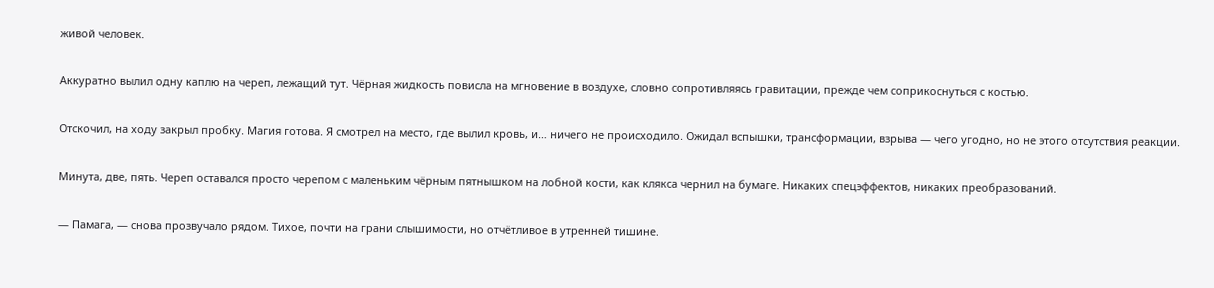живой человек.

Аккуратно вылил одну каплю на череп, лежащий тут. Чёрная жидкость повисла на мгновение в воздухе, словно сопротивляясь гравитации, прежде чем соприкоснуться с костью.

Отскочил, на ходу закрыл пробку. Магия готова. Я смотрел на место, где вылил кровь, и… ничего не происходило. Ожидал вспышки, трансформации, взрыва — чего угодно, но не этого отсутствия реакции.

Минута, две, пять. Череп оставался просто черепом с маленьким чёрным пятнышком на лобной кости, как клякса чернил на бумаге. Никаких спецэффектов, никаких преобразований.

— Памага, — снова прозвучало рядом. Тихое, почти на грани слышимости, но отчётливое в утренней тишине.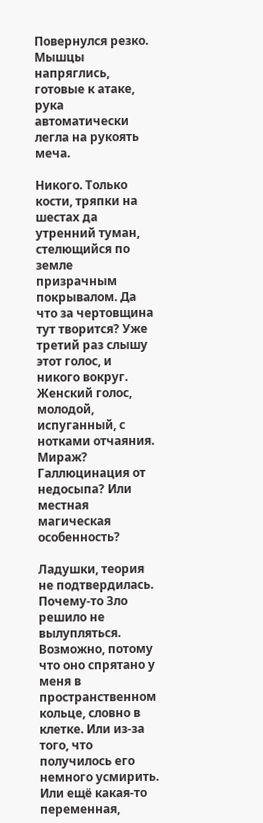Повернулся резко. Мышцы напряглись, готовые к атаке, рука автоматически легла на рукоять меча.

Никого. Только кости, тряпки на шестах да утренний туман, стелющийся по земле призрачным покрывалом. Да что за чертовщина тут творится? Уже третий раз слышу этот голос, и никого вокруг. Женский голос, молодой, испуганный, с нотками отчаяния. Мираж? Галлюцинация от недосыпа? Или местная магическая особенность?

Ладушки, теория не подтвердилась. Почему-то Зло решило не вылупляться. Возможно, потому что оно спрятано у меня в пространственном кольце, словно в клетке. Или из-за того, что получилось его немного усмирить. Или ещё какая-то переменная,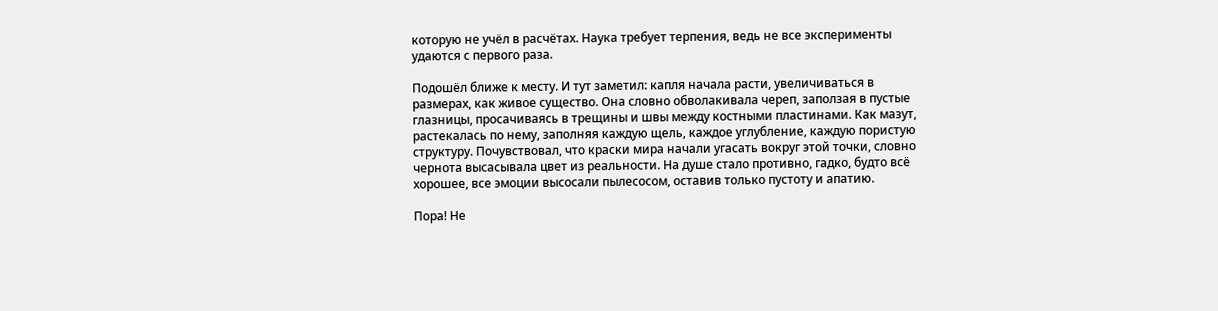которую не учёл в расчётах. Наука требует терпения, ведь не все эксперименты удаются с первого раза.

Подошёл ближе к месту. И тут заметил: капля начала расти, увеличиваться в размерах, как живое существо. Она словно обволакивала череп, заползая в пустые глазницы, просачиваясь в трещины и швы между костными пластинами. Как мазут, растекалась по нему, заполняя каждую щель, каждое углубление, каждую пористую структуру. Почувствовал, что краски мира начали угасать вокруг этой точки, словно чернота высасывала цвет из реальности. На душе стало противно, гадко, будто всё хорошее, все эмоции высосали пылесосом, оставив только пустоту и апатию.

Пора! Не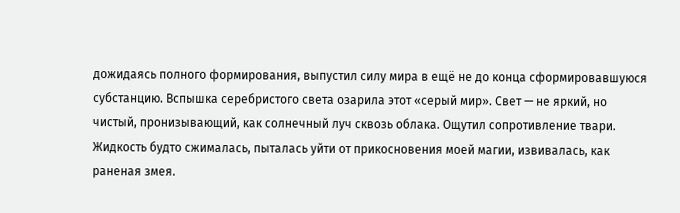дожидаясь полного формирования, выпустил силу мира в ещё не до конца сформировавшуюся субстанцию. Вспышка серебристого света озарила этот «серый мир». Свет — не яркий, но чистый, пронизывающий, как солнечный луч сквозь облака. Ощутил сопротивление твари. Жидкость будто сжималась, пыталась уйти от прикосновения моей магии, извивалась, как раненая змея.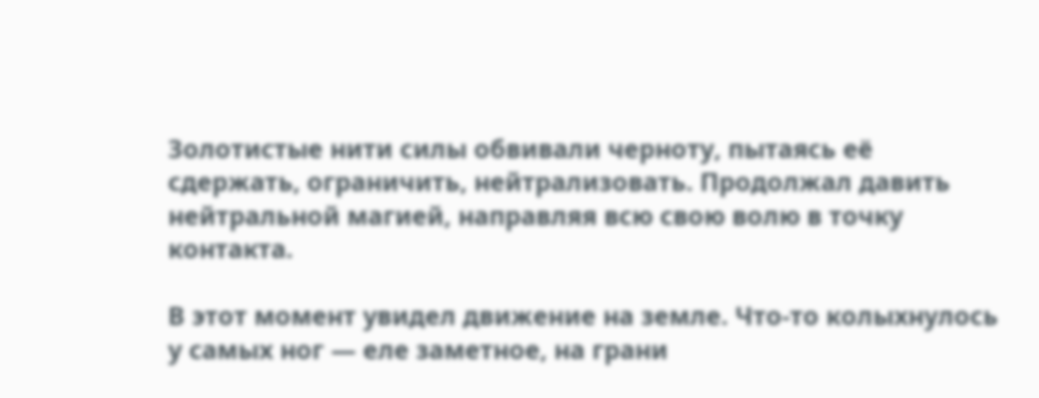Золотистые нити силы обвивали черноту, пытаясь её сдержать, ограничить, нейтрализовать. Продолжал давить нейтральной магией, направляя всю свою волю в точку контакта.

В этот момент увидел движение на земле. Что-то колыхнулось у самых ног — еле заметное, на грани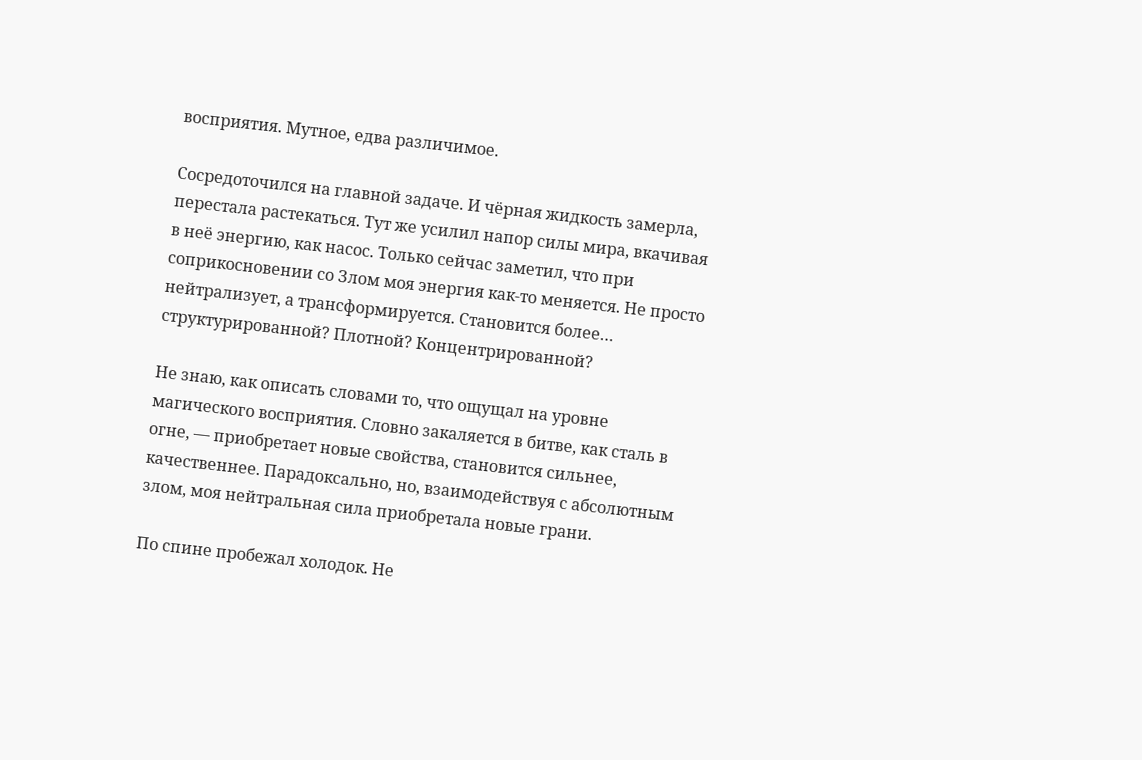восприятия. Мутное, едва различимое.

Сосредоточился на главной задаче. И чёрная жидкость замерла, перестала растекаться. Тут же усилил напор силы мира, вкачивая в неё энергию, как насос. Только сейчас заметил, что при соприкосновении со Злом моя энергия как-то меняется. Не просто нейтрализует, а трансформируется. Становится более… структурированной? Плотной? Концентрированной?

Не знаю, как описать словами то, что ощущал на уровне магического восприятия. Словно закаляется в битве, как сталь в огне, — приобретает новые свойства, становится сильнее, качественнее. Парадоксально, но, взаимодействуя с абсолютным злом, моя нейтральная сила приобретала новые грани.

По спине пробежал холодок. Не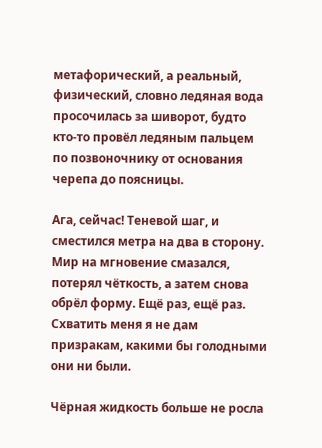метафорический, а реальный, физический, словно ледяная вода просочилась за шиворот, будто кто-то провёл ледяным пальцем по позвоночнику от основания черепа до поясницы.

Ага, сейчас! Теневой шаг, и сместился метра на два в сторону. Мир на мгновение смазался, потерял чёткость, а затем снова обрёл форму. Ещё раз, ещё раз. Схватить меня я не дам призракам, какими бы голодными они ни были.

Чёрная жидкость больше не росла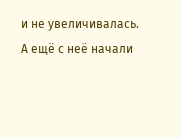и не увеличивалась. А ещё с неё начали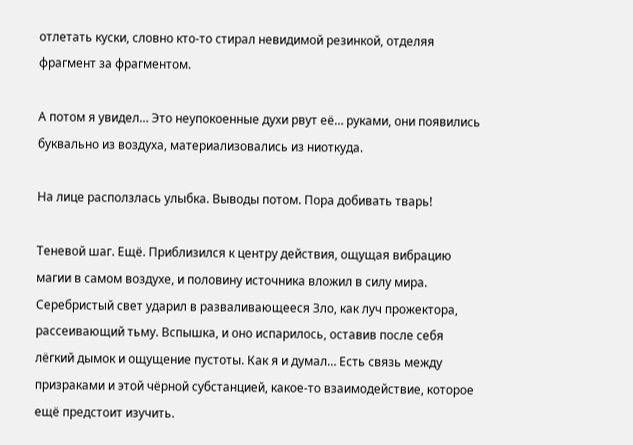отлетать куски, словно кто-то стирал невидимой резинкой, отделяя фрагмент за фрагментом.

А потом я увидел… Это неупокоенные духи рвут её… руками, они появились буквально из воздуха, материализовались из ниоткуда.

На лице расползлась улыбка. Выводы потом. Пора добивать тварь!

Теневой шаг. Ещё. Приблизился к центру действия, ощущая вибрацию магии в самом воздухе, и половину источника вложил в силу мира. Серебристый свет ударил в разваливающееся Зло, как луч прожектора, рассеивающий тьму. Вспышка, и оно испарилось, оставив после себя лёгкий дымок и ощущение пустоты. Как я и думал… Есть связь между призраками и этой чёрной субстанцией, какое-то взаимодействие, которое ещё предстоит изучить.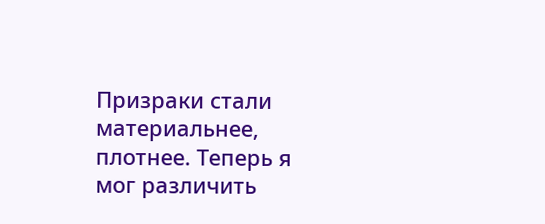Призраки стали материальнее, плотнее. Теперь я мог различить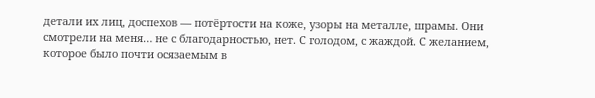детали их лиц, доспехов — потёртости на коже, узоры на металле, шрамы. Они смотрели на меня… не с благодарностью, нет. С голодом, с жаждой. С желанием, которое было почти осязаемым в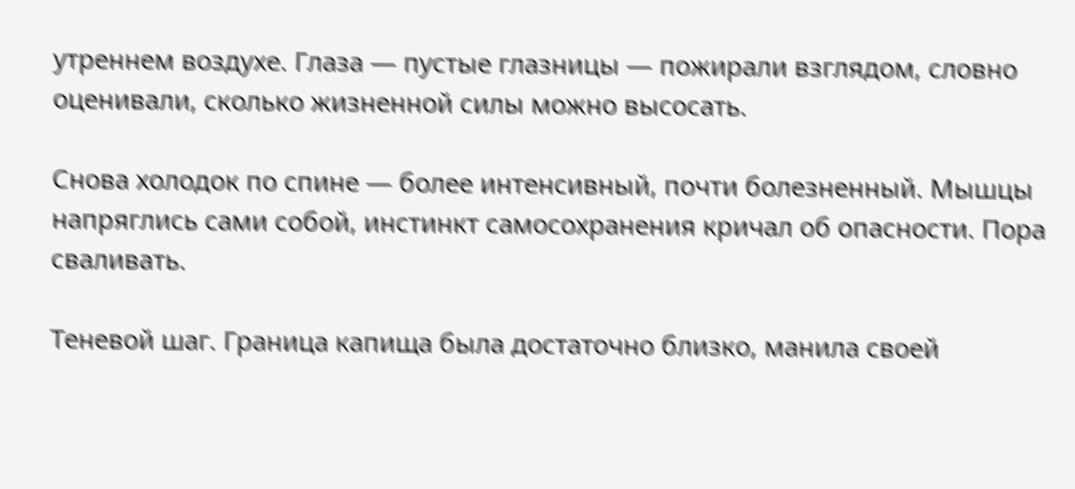утреннем воздухе. Глаза — пустые глазницы — пожирали взглядом, словно оценивали, сколько жизненной силы можно высосать.

Снова холодок по спине — более интенсивный, почти болезненный. Мышцы напряглись сами собой, инстинкт самосохранения кричал об опасности. Пора сваливать.

Теневой шаг. Граница капища была достаточно близко, манила своей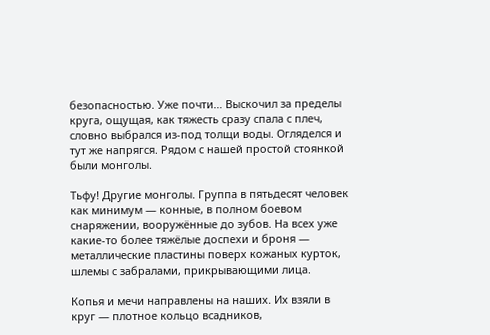безопасностью. Уже почти… Выскочил за пределы круга, ощущая, как тяжесть сразу спала с плеч, словно выбрался из-под толщи воды. Огляделся и тут же напрягся. Рядом с нашей простой стоянкой были монголы.

Тьфу! Другие монголы. Группа в пятьдесят человек как минимум — конные, в полном боевом снаряжении, вооружённые до зубов. На всех уже какие-то более тяжёлые доспехи и броня — металлические пластины поверх кожаных курток, шлемы с забралами, прикрывающими лица.

Копья и мечи направлены на наших. Их взяли в круг — плотное кольцо всадников,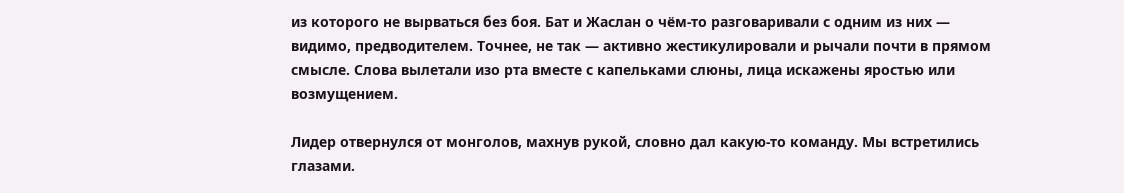из которого не вырваться без боя. Бат и Жаслан о чём-то разговаривали с одним из них — видимо, предводителем. Точнее, не так — активно жестикулировали и рычали почти в прямом смысле. Слова вылетали изо рта вместе с капельками слюны, лица искажены яростью или возмущением.

Лидер отвернулся от монголов, махнув рукой, словно дал какую-то команду. Мы встретились глазами.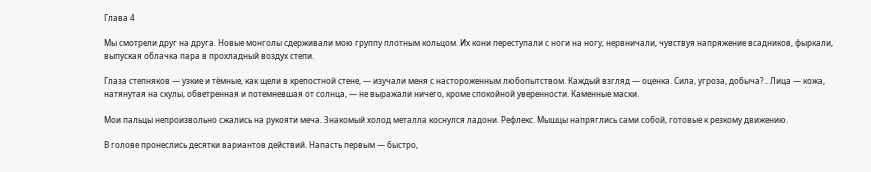Глава 4

Мы смотрели друг на друга. Новые монголы сдерживали мою группу плотным кольцом. Их кони переступали с ноги на ногу, нервничали, чувствуя напряжение всадников, фыркали, выпуская облачка пара в прохладный воздух степи.

Глаза степняков — узкие и тёмные, как щели в крепостной стене, — изучали меня с настороженным любопытством. Каждый взгляд — оценка. Сила, угроза, добыча?.. Лица — кожа, натянутая на скулы, обветренная и потемневшая от солнца, — не выражали ничего, кроме спокойной уверенности. Каменные маски.

Мои пальцы непроизвольно сжались на рукояти меча. Знакомый холод металла коснулся ладони. Рефлекс. Мышцы напряглись сами собой, готовые к резкому движению.

В голове пронеслись десятки вариантов действий. Напасть первым — быстро,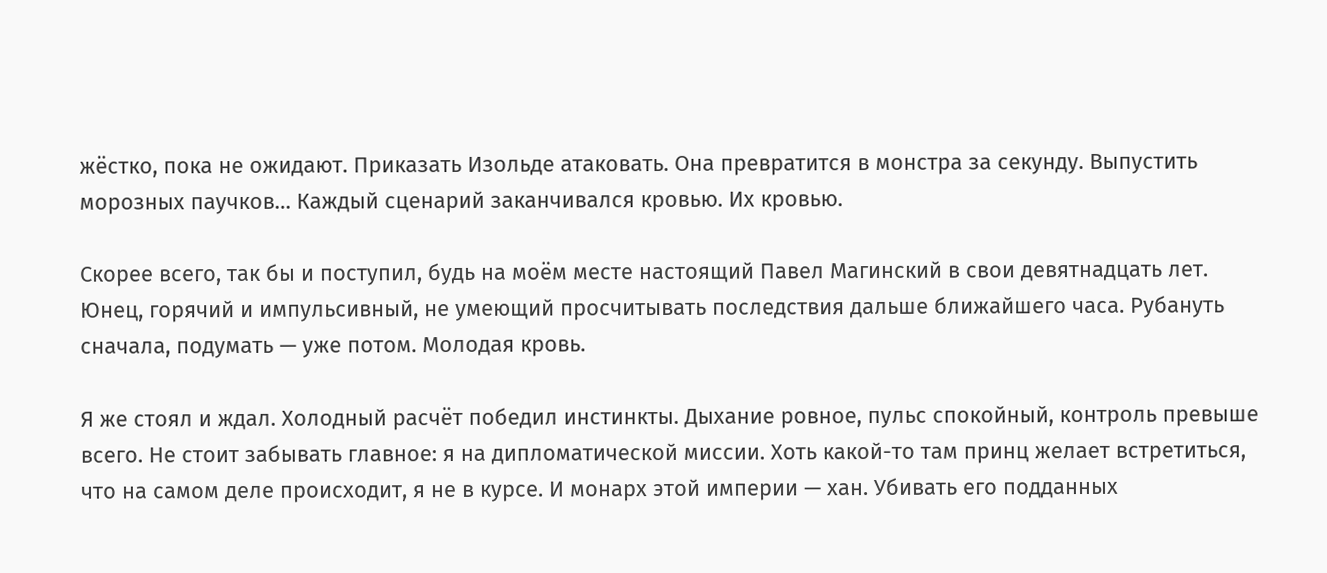жёстко, пока не ожидают. Приказать Изольде атаковать. Она превратится в монстра за секунду. Выпустить морозных паучков… Каждый сценарий заканчивался кровью. Их кровью.

Скорее всего, так бы и поступил, будь на моём месте настоящий Павел Магинский в свои девятнадцать лет. Юнец, горячий и импульсивный, не умеющий просчитывать последствия дальше ближайшего часа. Рубануть сначала, подумать — уже потом. Молодая кровь.

Я же стоял и ждал. Холодный расчёт победил инстинкты. Дыхание ровное, пульс спокойный, контроль превыше всего. Не стоит забывать главное: я на дипломатической миссии. Хоть какой-то там принц желает встретиться, что на самом деле происходит, я не в курсе. И монарх этой империи — хан. Убивать его подданных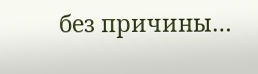без причины…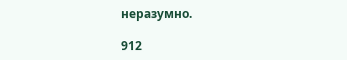неразумно.

912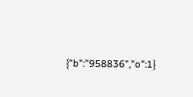{"b":"958836","o":1}